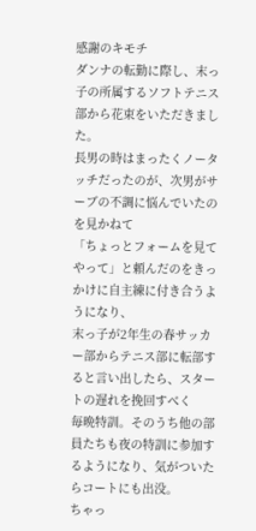感謝のキモチ
ダンナの転勤に際し、末っ子の所属するソフトテニス部から花束をいただきました。
長男の時はまったくノータッチだったのが、次男がサーブの不調に悩んでいたのを見かねて
「ちょっとフォームを見てやって」と頼んだのをきっかけに自主練に付き合うようになり、
末っ子が2年生の春サッカー部からテニス部に転部すると言い出したら、スタートの遅れを挽回すべく
毎晩特訓。そのうち他の部員たちも夜の特訓に参加するようになり、気がついたらコートにも出没。
ちゃっ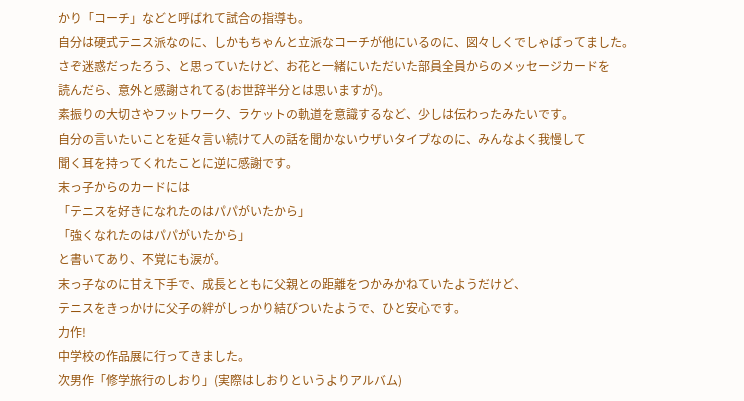かり「コーチ」などと呼ばれて試合の指導も。
自分は硬式テニス派なのに、しかもちゃんと立派なコーチが他にいるのに、図々しくでしゃばってました。
さぞ迷惑だったろう、と思っていたけど、お花と一緒にいただいた部員全員からのメッセージカードを
読んだら、意外と感謝されてる(お世辞半分とは思いますが)。
素振りの大切さやフットワーク、ラケットの軌道を意識するなど、少しは伝わったみたいです。
自分の言いたいことを延々言い続けて人の話を聞かないウザいタイプなのに、みんなよく我慢して
聞く耳を持ってくれたことに逆に感謝です。
末っ子からのカードには
「テニスを好きになれたのはパパがいたから」
「強くなれたのはパパがいたから」
と書いてあり、不覚にも涙が。
末っ子なのに甘え下手で、成長とともに父親との距離をつかみかねていたようだけど、
テニスをきっかけに父子の絆がしっかり結びついたようで、ひと安心です。
力作!
中学校の作品展に行ってきました。
次男作「修学旅行のしおり」(実際はしおりというよりアルバム)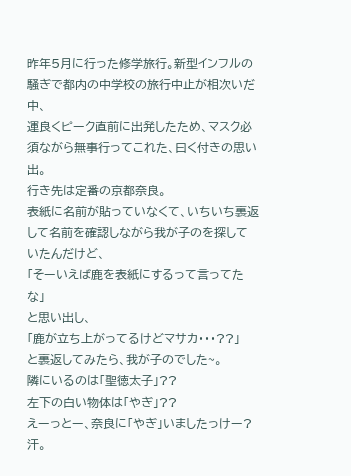昨年5月に行った修学旅行。新型インフルの騒ぎで都内の中学校の旅行中止が相次いだ中、
運良くピーク直前に出発したため、マスク必須ながら無事行ってこれた、曰く付きの思い出。
行き先は定番の京都奈良。
表紙に名前が貼っていなくて、いちいち裏返して名前を確認しながら我が子のを探していたんだけど、
「そーいえば鹿を表紙にするって言ってたな」
と思い出し、
「鹿が立ち上がってるけどマサカ・・・??」
と裏返してみたら、我が子のでした~。
隣にいるのは「聖徳太子」??
左下の白い物体は「やぎ」??
えーっとー、奈良に「やぎ」いましたっけー?汗。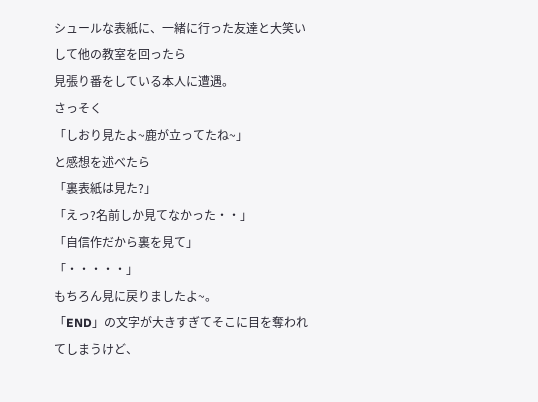シュールな表紙に、一緒に行った友達と大笑いして他の教室を回ったら
見張り番をしている本人に遭遇。
さっそく
「しおり見たよ~鹿が立ってたね~」
と感想を述べたら
「裏表紙は見た?」
「えっ?名前しか見てなかった・・」
「自信作だから裏を見て」
「・・・・・」
もちろん見に戻りましたよ~。
「END」の文字が大きすぎてそこに目を奪われてしまうけど、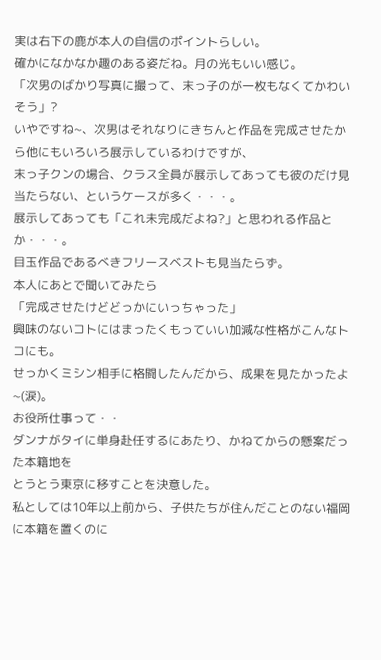実は右下の鹿が本人の自信のポイントらしい。
確かになかなか趣のある姿だね。月の光もいい感じ。
「次男のばかり写真に撮って、末っ子のが一枚もなくてかわいそう」?
いやですね~、次男はそれなりにきちんと作品を完成させたから他にもいろいろ展示しているわけですが、
末っ子クンの場合、クラス全員が展示してあっても彼のだけ見当たらない、というケースが多く・・・。
展示してあっても「これ未完成だよね?」と思われる作品とか・・・。
目玉作品であるべきフリースベストも見当たらず。
本人にあとで聞いてみたら
「完成させたけどどっかにいっちゃった」
興味のないコトにはまったくもっていい加減な性格がこんなトコにも。
せっかくミシン相手に格闘したんだから、成果を見たかったよ~(涙)。
お役所仕事って・・
ダンナがタイに単身赴任するにあたり、かねてからの懸案だった本籍地を
とうとう東京に移すことを決意した。
私としては10年以上前から、子供たちが住んだことのない福岡に本籍を置くのに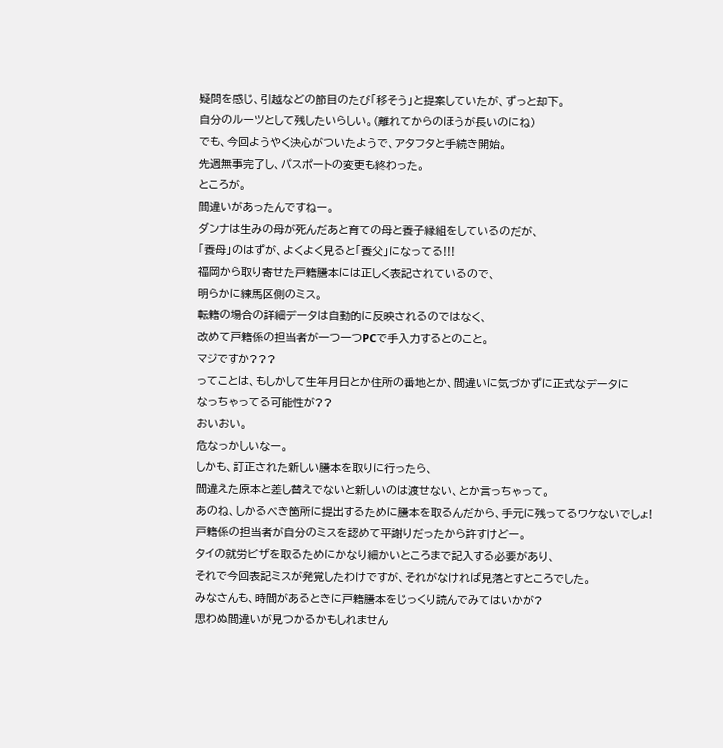疑問を感じ、引越などの節目のたび「移そう」と提案していたが、ずっと却下。
自分のルーツとして残したいらしい。(離れてからのほうが長いのにね)
でも、今回ようやく決心がついたようで、アタフタと手続き開始。
先週無事完了し、パスポートの変更も終わった。
ところが。
間違いがあったんですねー。
ダンナは生みの母が死んだあと育ての母と養子縁組をしているのだが、
「養母」のはずが、よくよく見ると「養父」になってる!!!
福岡から取り寄せた戸籍謄本には正しく表記されているので、
明らかに練馬区側のミス。
転籍の場合の詳細データは自動的に反映されるのではなく、
改めて戸籍係の担当者が一つ一つPCで手入力するとのこと。
マジですか???
ってことは、もしかして生年月日とか住所の番地とか、間違いに気づかずに正式なデータに
なっちゃってる可能性が??
おいおい。
危なっかしいなー。
しかも、訂正された新しい謄本を取りに行ったら、
間違えた原本と差し替えでないと新しいのは渡せない、とか言っちゃって。
あのね、しかるべき箇所に提出するために謄本を取るんだから、手元に残ってるワケないでしょ!
戸籍係の担当者が自分のミスを認めて平謝りだったから許すけどー。
タイの就労ビザを取るためにかなり細かいところまで記入する必要があり、
それで今回表記ミスが発覚したわけですが、それがなければ見落とすところでした。
みなさんも、時間があるときに戸籍謄本をじっくり読んでみてはいかが?
思わぬ間違いが見つかるかもしれません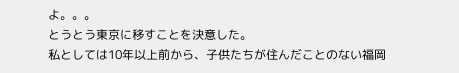よ。。。
とうとう東京に移すことを決意した。
私としては10年以上前から、子供たちが住んだことのない福岡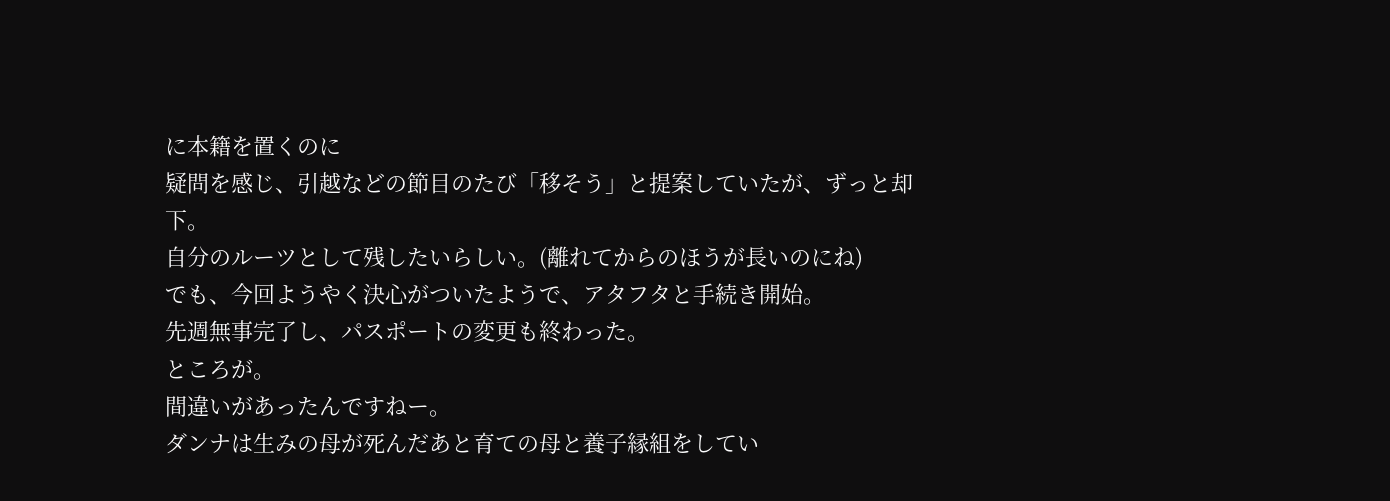に本籍を置くのに
疑問を感じ、引越などの節目のたび「移そう」と提案していたが、ずっと却下。
自分のルーツとして残したいらしい。(離れてからのほうが長いのにね)
でも、今回ようやく決心がついたようで、アタフタと手続き開始。
先週無事完了し、パスポートの変更も終わった。
ところが。
間違いがあったんですねー。
ダンナは生みの母が死んだあと育ての母と養子縁組をしてい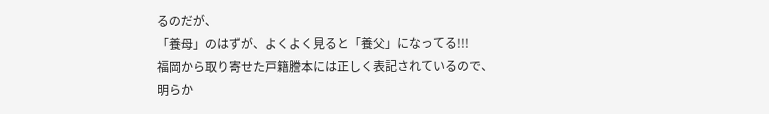るのだが、
「養母」のはずが、よくよく見ると「養父」になってる!!!
福岡から取り寄せた戸籍謄本には正しく表記されているので、
明らか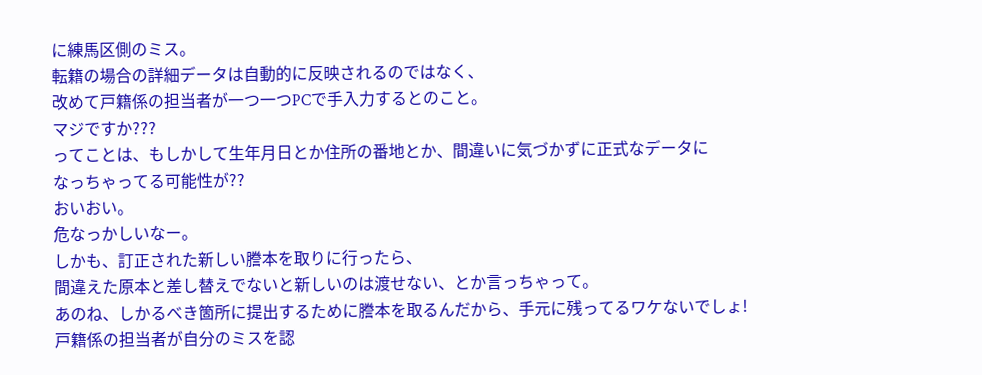に練馬区側のミス。
転籍の場合の詳細データは自動的に反映されるのではなく、
改めて戸籍係の担当者が一つ一つPCで手入力するとのこと。
マジですか???
ってことは、もしかして生年月日とか住所の番地とか、間違いに気づかずに正式なデータに
なっちゃってる可能性が??
おいおい。
危なっかしいなー。
しかも、訂正された新しい謄本を取りに行ったら、
間違えた原本と差し替えでないと新しいのは渡せない、とか言っちゃって。
あのね、しかるべき箇所に提出するために謄本を取るんだから、手元に残ってるワケないでしょ!
戸籍係の担当者が自分のミスを認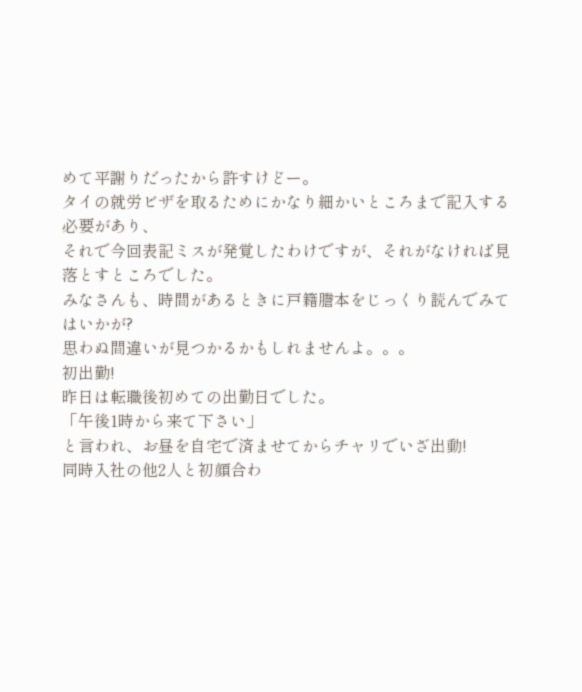めて平謝りだったから許すけどー。
タイの就労ビザを取るためにかなり細かいところまで記入する必要があり、
それで今回表記ミスが発覚したわけですが、それがなければ見落とすところでした。
みなさんも、時間があるときに戸籍謄本をじっくり読んでみてはいかが?
思わぬ間違いが見つかるかもしれませんよ。。。
初出勤!
昨日は転職後初めての出勤日でした。
「午後1時から来て下さい」
と言われ、お昼を自宅で済ませてからチャリでいざ出動!
同時入社の他2人と初顔合わ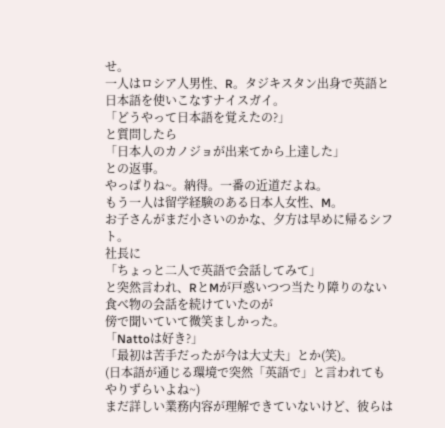せ。
一人はロシア人男性、R。タジキスタン出身で英語と日本語を使いこなすナイスガイ。
「どうやって日本語を覚えたの?」
と質問したら
「日本人のカノジョが出来てから上達した」
との返事。
やっぱりね~。納得。一番の近道だよね。
もう一人は留学経験のある日本人女性、M。
お子さんがまだ小さいのかな、夕方は早めに帰るシフト。
社長に
「ちょっと二人で英語で会話してみて」
と突然言われ、RとMが戸惑いつつ当たり障りのない食べ物の会話を続けていたのが
傍で聞いていて微笑ましかった。
「Nattoは好き?」
「最初は苦手だったが今は大丈夫」とか(笑)。
(日本語が通じる環境で突然「英語で」と言われてもやりずらいよね~)
まだ詳しい業務内容が理解できていないけど、彼らは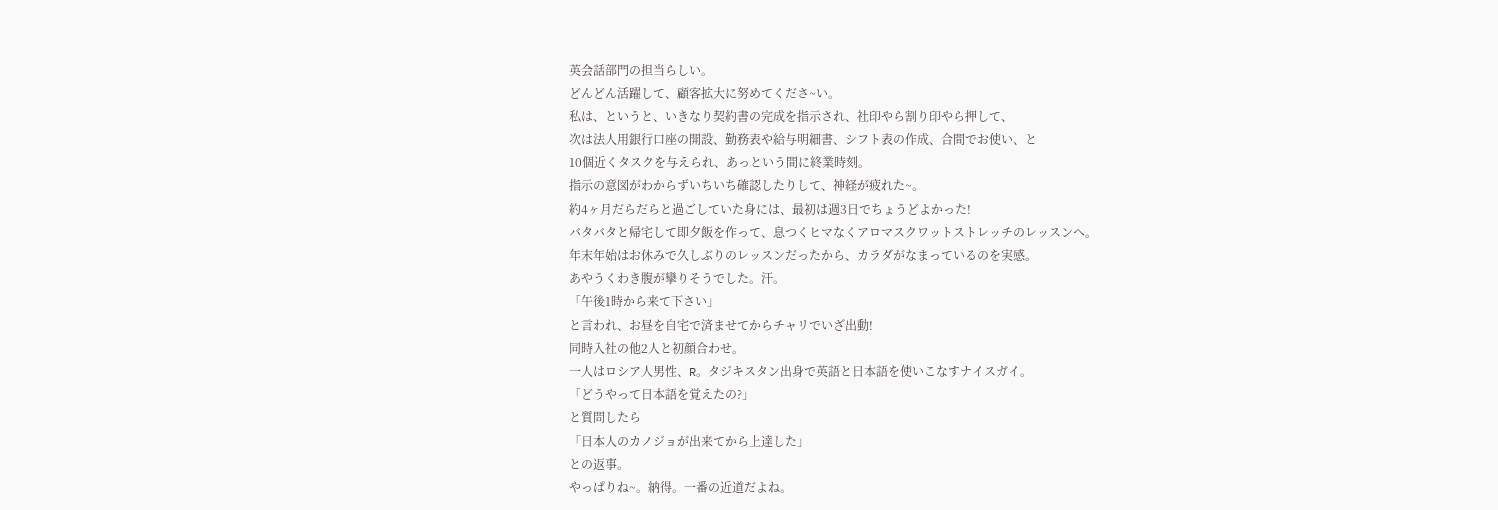英会話部門の担当らしい。
どんどん活躍して、顧客拡大に努めてくださ~い。
私は、というと、いきなり契約書の完成を指示され、社印やら割り印やら押して、
次は法人用銀行口座の開設、勤務表や給与明細書、シフト表の作成、合間でお使い、と
10個近くタスクを与えられ、あっという間に終業時刻。
指示の意図がわからずいちいち確認したりして、神経が疲れた~。
約4ヶ月だらだらと過ごしていた身には、最初は週3日でちょうどよかった!
バタバタと帰宅して即夕飯を作って、息つくヒマなくアロマスクワットストレッチのレッスンへ。
年末年始はお休みで久しぶりのレッスンだったから、カラダがなまっているのを実感。
あやうくわき腹が攣りそうでした。汗。
「午後1時から来て下さい」
と言われ、お昼を自宅で済ませてからチャリでいざ出動!
同時入社の他2人と初顔合わせ。
一人はロシア人男性、R。タジキスタン出身で英語と日本語を使いこなすナイスガイ。
「どうやって日本語を覚えたの?」
と質問したら
「日本人のカノジョが出来てから上達した」
との返事。
やっぱりね~。納得。一番の近道だよね。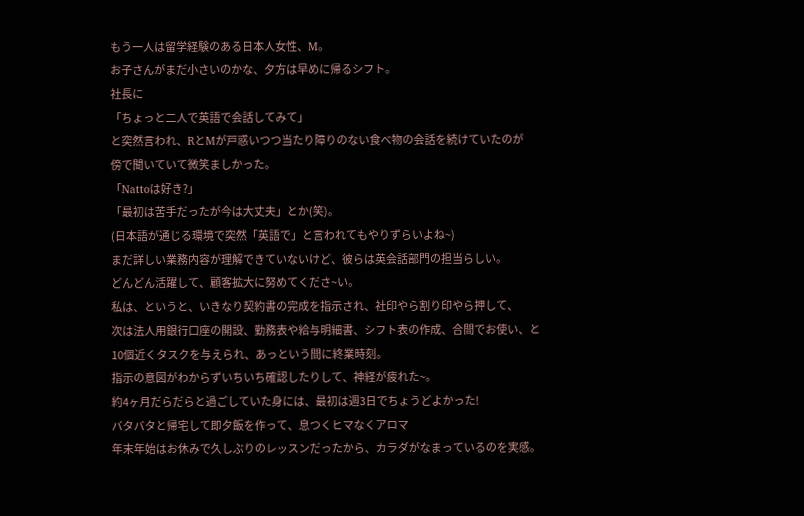もう一人は留学経験のある日本人女性、M。
お子さんがまだ小さいのかな、夕方は早めに帰るシフト。
社長に
「ちょっと二人で英語で会話してみて」
と突然言われ、RとMが戸惑いつつ当たり障りのない食べ物の会話を続けていたのが
傍で聞いていて微笑ましかった。
「Nattoは好き?」
「最初は苦手だったが今は大丈夫」とか(笑)。
(日本語が通じる環境で突然「英語で」と言われてもやりずらいよね~)
まだ詳しい業務内容が理解できていないけど、彼らは英会話部門の担当らしい。
どんどん活躍して、顧客拡大に努めてくださ~い。
私は、というと、いきなり契約書の完成を指示され、社印やら割り印やら押して、
次は法人用銀行口座の開設、勤務表や給与明細書、シフト表の作成、合間でお使い、と
10個近くタスクを与えられ、あっという間に終業時刻。
指示の意図がわからずいちいち確認したりして、神経が疲れた~。
約4ヶ月だらだらと過ごしていた身には、最初は週3日でちょうどよかった!
バタバタと帰宅して即夕飯を作って、息つくヒマなくアロマ
年末年始はお休みで久しぶりのレッスンだったから、カラダがなまっているのを実感。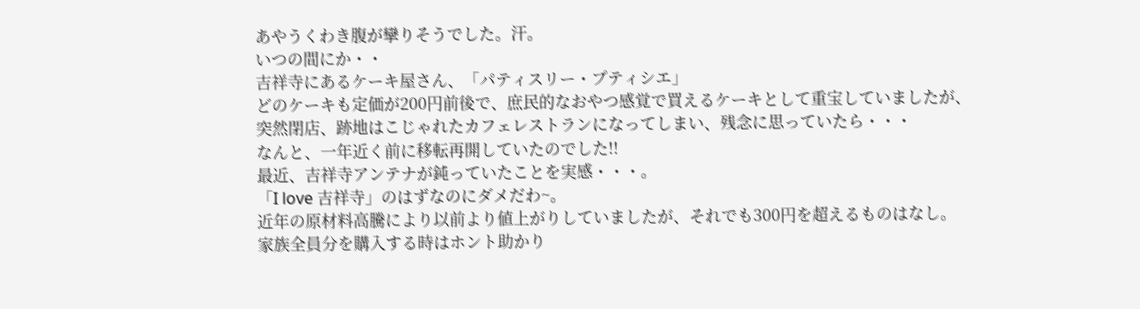あやうくわき腹が攣りそうでした。汗。
いつの間にか・・
吉祥寺にあるケーキ屋さん、「パティスリー・プティシエ」
どのケーキも定価が200円前後で、庶民的なおやつ感覚で買えるケーキとして重宝していましたが、
突然閉店、跡地はこじゃれたカフェレストランになってしまい、残念に思っていたら・・・
なんと、一年近く前に移転再開していたのでした!!
最近、吉祥寺アンテナが鈍っていたことを実感・・・。
「I love 吉祥寺」のはずなのにダメだわ~。
近年の原材料高騰により以前より値上がりしていましたが、それでも300円を超えるものはなし。
家族全員分を購入する時はホント助かり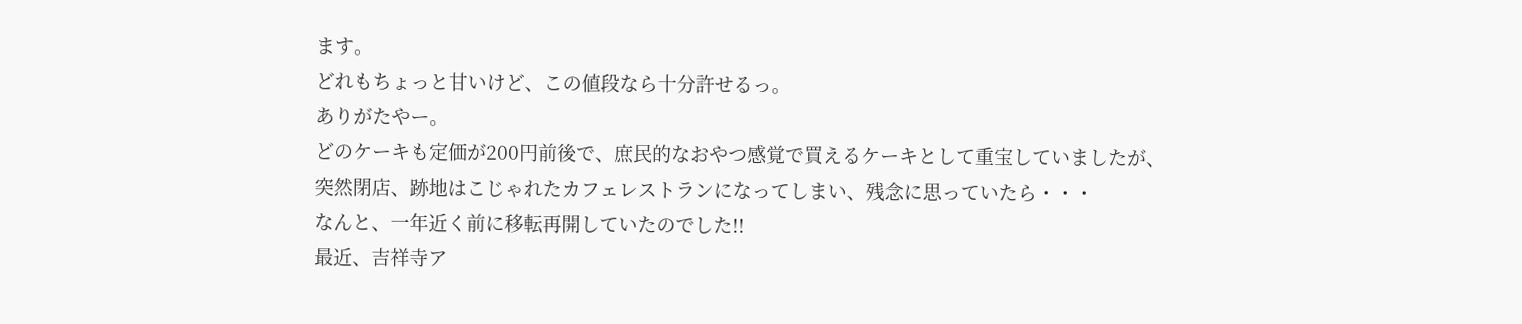ます。
どれもちょっと甘いけど、この値段なら十分許せるっ。
ありがたやー。
どのケーキも定価が200円前後で、庶民的なおやつ感覚で買えるケーキとして重宝していましたが、
突然閉店、跡地はこじゃれたカフェレストランになってしまい、残念に思っていたら・・・
なんと、一年近く前に移転再開していたのでした!!
最近、吉祥寺ア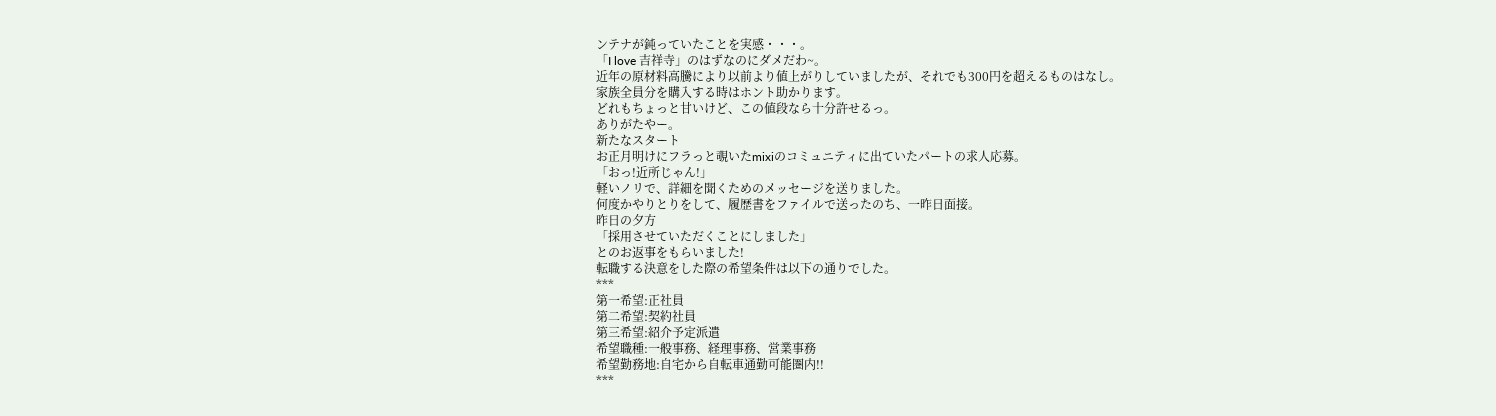ンテナが鈍っていたことを実感・・・。
「I love 吉祥寺」のはずなのにダメだわ~。
近年の原材料高騰により以前より値上がりしていましたが、それでも300円を超えるものはなし。
家族全員分を購入する時はホント助かります。
どれもちょっと甘いけど、この値段なら十分許せるっ。
ありがたやー。
新たなスタート
お正月明けにフラっと覗いたmixiのコミュニティに出ていたパートの求人応募。
「おっ!近所じゃん!」
軽いノリで、詳細を聞くためのメッセージを送りました。
何度かやりとりをして、履歴書をファイルで送ったのち、一昨日面接。
昨日の夕方
「採用させていただくことにしました」
とのお返事をもらいました!
転職する決意をした際の希望条件は以下の通りでした。
***
第一希望:正社員
第二希望:契約社員
第三希望:紹介予定派遣
希望職種:一般事務、経理事務、営業事務
希望勤務地:自宅から自転車通勤可能圏内!!
***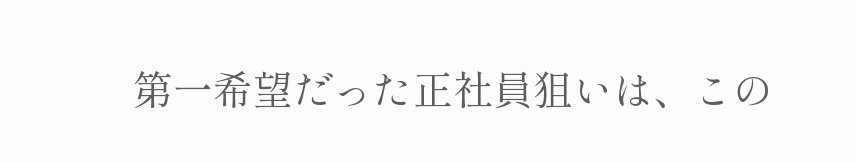第一希望だった正社員狙いは、この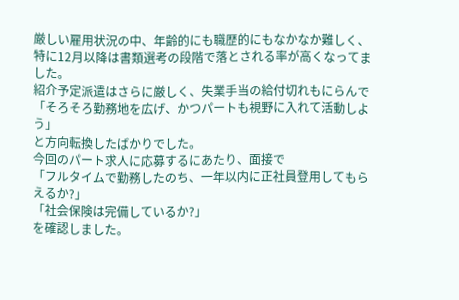厳しい雇用状況の中、年齢的にも職歴的にもなかなか難しく、
特に12月以降は書類選考の段階で落とされる率が高くなってました。
紹介予定派遣はさらに厳しく、失業手当の給付切れもにらんで
「そろそろ勤務地を広げ、かつパートも視野に入れて活動しよう」
と方向転換したばかりでした。
今回のパート求人に応募するにあたり、面接で
「フルタイムで勤務したのち、一年以内に正社員登用してもらえるか?」
「社会保険は完備しているか?」
を確認しました。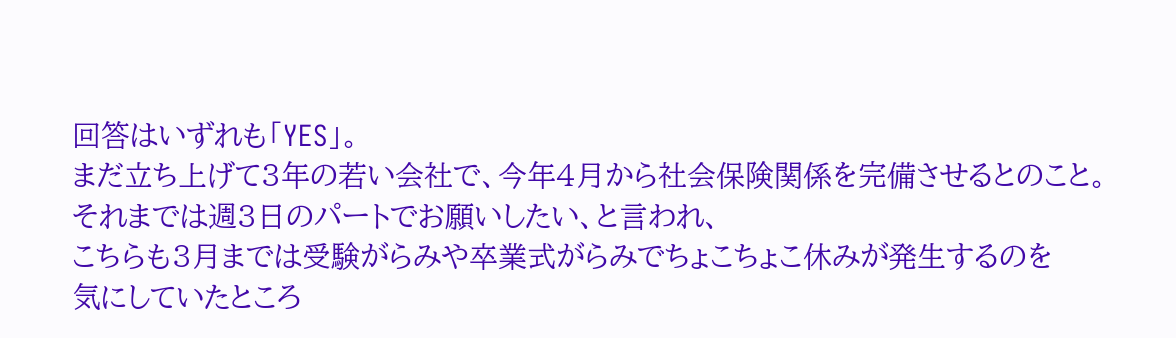回答はいずれも「YES」。
まだ立ち上げて3年の若い会社で、今年4月から社会保険関係を完備させるとのこと。
それまでは週3日のパートでお願いしたい、と言われ、
こちらも3月までは受験がらみや卒業式がらみでちょこちょこ休みが発生するのを
気にしていたところ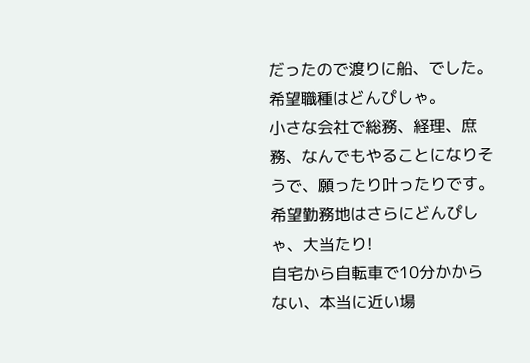だったので渡りに船、でした。
希望職種はどんぴしゃ。
小さな会社で総務、経理、庶務、なんでもやることになりそうで、願ったり叶ったりです。
希望勤務地はさらにどんぴしゃ、大当たり!
自宅から自転車で10分かからない、本当に近い場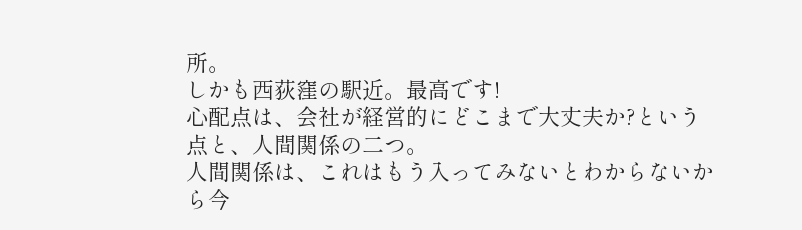所。
しかも西荻窪の駅近。最高です!
心配点は、会社が経営的にどこまで大丈夫か?という点と、人間関係の二つ。
人間関係は、これはもう入ってみないとわからないから今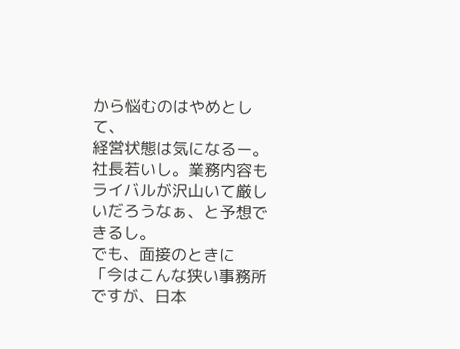から悩むのはやめとして、
経営状態は気になるー。
社長若いし。業務内容もライバルが沢山いて厳しいだろうなぁ、と予想できるし。
でも、面接のときに
「今はこんな狭い事務所ですが、日本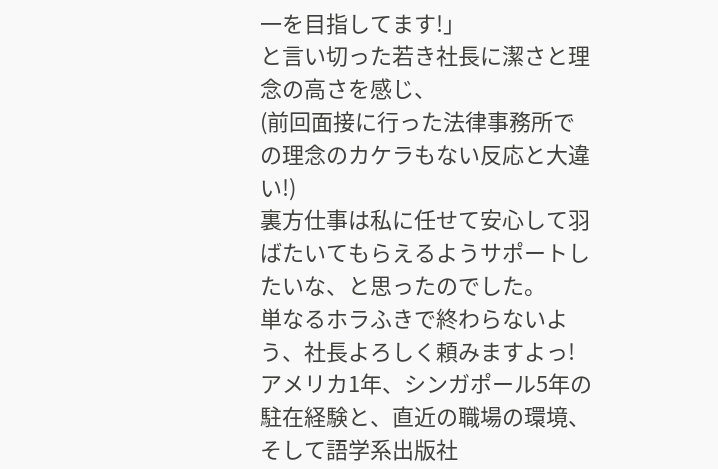一を目指してます!」
と言い切った若き社長に潔さと理念の高さを感じ、
(前回面接に行った法律事務所での理念のカケラもない反応と大違い!)
裏方仕事は私に任せて安心して羽ばたいてもらえるようサポートしたいな、と思ったのでした。
単なるホラふきで終わらないよう、社長よろしく頼みますよっ!
アメリカ1年、シンガポール5年の駐在経験と、直近の職場の環境、
そして語学系出版社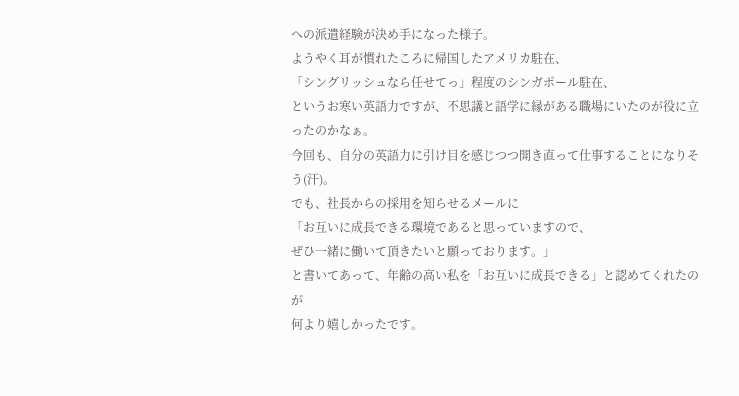への派遣経験が決め手になった様子。
ようやく耳が慣れたころに帰国したアメリカ駐在、
「シングリッシュなら任せてっ」程度のシンガポール駐在、
というお寒い英語力ですが、不思議と語学に縁がある職場にいたのが役に立ったのかなぁ。
今回も、自分の英語力に引け目を感じつつ開き直って仕事することになりそう(汗)。
でも、社長からの採用を知らせるメールに
「お互いに成長できる環境であると思っていますので、
ぜひ一緒に働いて頂きたいと願っております。」
と書いてあって、年齢の高い私を「お互いに成長できる」と認めてくれたのが
何より嬉しかったです。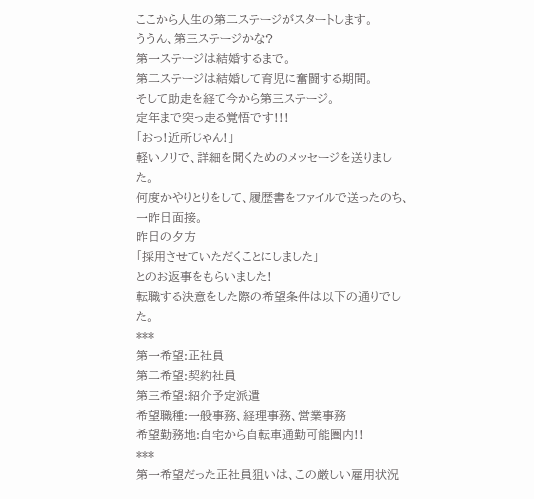ここから人生の第二ステージがスタートします。
ううん、第三ステージかな?
第一ステージは結婚するまで。
第二ステージは結婚して育児に奮闘する期間。
そして助走を経て今から第三ステージ。
定年まで突っ走る覚悟です!!!
「おっ!近所じゃん!」
軽いノリで、詳細を聞くためのメッセージを送りました。
何度かやりとりをして、履歴書をファイルで送ったのち、一昨日面接。
昨日の夕方
「採用させていただくことにしました」
とのお返事をもらいました!
転職する決意をした際の希望条件は以下の通りでした。
***
第一希望:正社員
第二希望:契約社員
第三希望:紹介予定派遣
希望職種:一般事務、経理事務、営業事務
希望勤務地:自宅から自転車通勤可能圏内!!
***
第一希望だった正社員狙いは、この厳しい雇用状況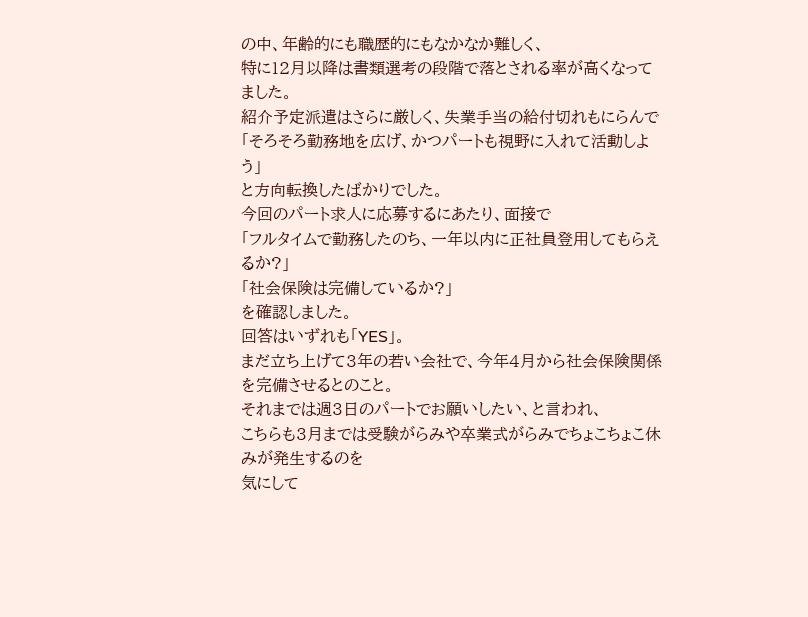の中、年齢的にも職歴的にもなかなか難しく、
特に12月以降は書類選考の段階で落とされる率が高くなってました。
紹介予定派遣はさらに厳しく、失業手当の給付切れもにらんで
「そろそろ勤務地を広げ、かつパートも視野に入れて活動しよう」
と方向転換したばかりでした。
今回のパート求人に応募するにあたり、面接で
「フルタイムで勤務したのち、一年以内に正社員登用してもらえるか?」
「社会保険は完備しているか?」
を確認しました。
回答はいずれも「YES」。
まだ立ち上げて3年の若い会社で、今年4月から社会保険関係を完備させるとのこと。
それまでは週3日のパートでお願いしたい、と言われ、
こちらも3月までは受験がらみや卒業式がらみでちょこちょこ休みが発生するのを
気にして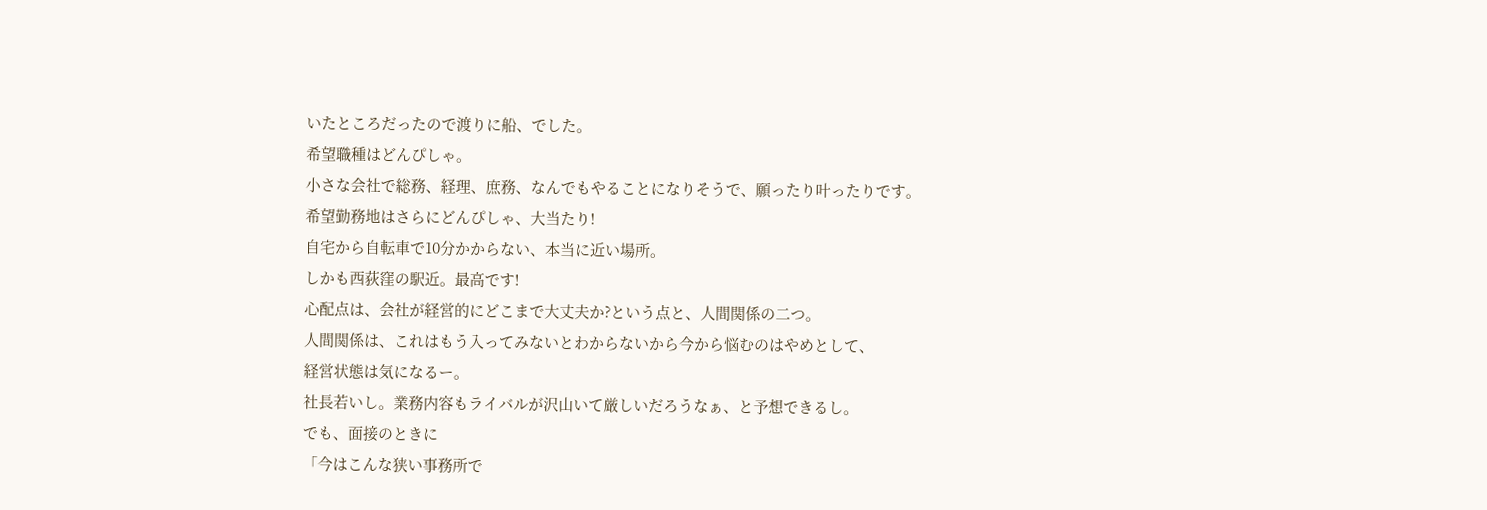いたところだったので渡りに船、でした。
希望職種はどんぴしゃ。
小さな会社で総務、経理、庶務、なんでもやることになりそうで、願ったり叶ったりです。
希望勤務地はさらにどんぴしゃ、大当たり!
自宅から自転車で10分かからない、本当に近い場所。
しかも西荻窪の駅近。最高です!
心配点は、会社が経営的にどこまで大丈夫か?という点と、人間関係の二つ。
人間関係は、これはもう入ってみないとわからないから今から悩むのはやめとして、
経営状態は気になるー。
社長若いし。業務内容もライバルが沢山いて厳しいだろうなぁ、と予想できるし。
でも、面接のときに
「今はこんな狭い事務所で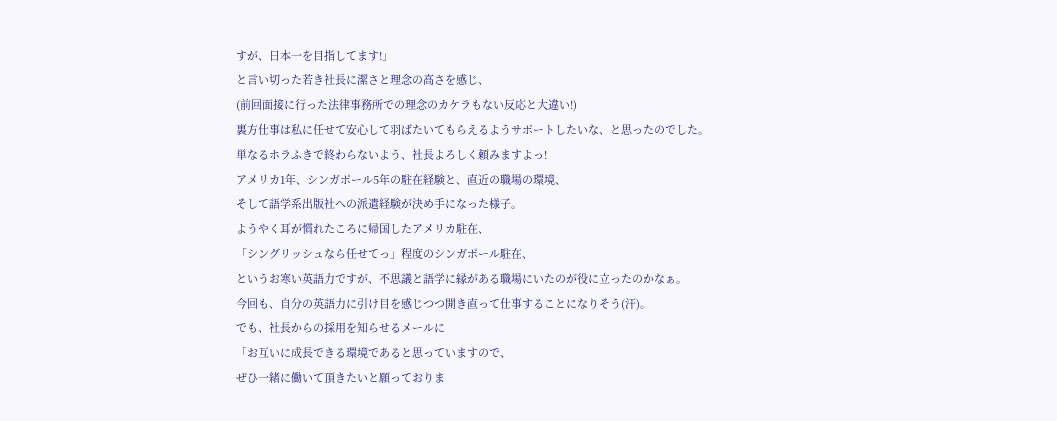すが、日本一を目指してます!」
と言い切った若き社長に潔さと理念の高さを感じ、
(前回面接に行った法律事務所での理念のカケラもない反応と大違い!)
裏方仕事は私に任せて安心して羽ばたいてもらえるようサポートしたいな、と思ったのでした。
単なるホラふきで終わらないよう、社長よろしく頼みますよっ!
アメリカ1年、シンガポール5年の駐在経験と、直近の職場の環境、
そして語学系出版社への派遣経験が決め手になった様子。
ようやく耳が慣れたころに帰国したアメリカ駐在、
「シングリッシュなら任せてっ」程度のシンガポール駐在、
というお寒い英語力ですが、不思議と語学に縁がある職場にいたのが役に立ったのかなぁ。
今回も、自分の英語力に引け目を感じつつ開き直って仕事することになりそう(汗)。
でも、社長からの採用を知らせるメールに
「お互いに成長できる環境であると思っていますので、
ぜひ一緒に働いて頂きたいと願っておりま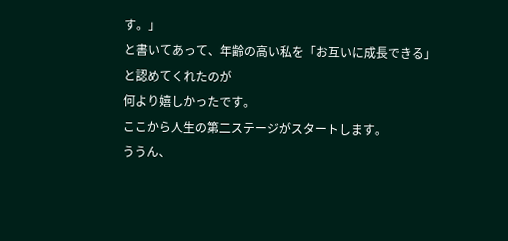す。」
と書いてあって、年齢の高い私を「お互いに成長できる」と認めてくれたのが
何より嬉しかったです。
ここから人生の第二ステージがスタートします。
ううん、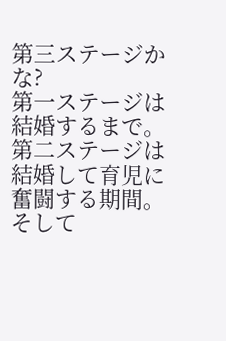第三ステージかな?
第一ステージは結婚するまで。
第二ステージは結婚して育児に奮闘する期間。
そして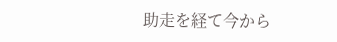助走を経て今から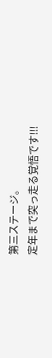第三ステージ。
定年まで突っ走る覚悟です!!!